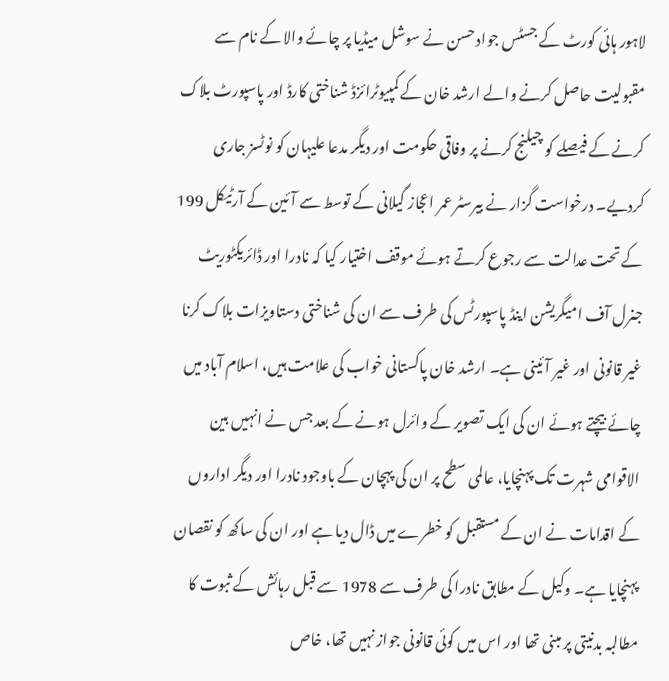لاہور ہائی کورٹ کے جسٹس جواد حسن نے سوشل میڈیا پر چائے والا کے نام سے مقبولیت حاصل کرنے والے ارشد خان کے کمپیوٹرائزڈ شناختی کارڈ اور پاسپورٹ بلاک کرنے کے فیصلے کو چیلنج کرنے پر وفاقی حکومت اور دیگر مدعا علیہان کو نوٹسز جاری کردیے۔ درخواست گزار نے بیرسٹر عمر اعجاز گیلانی کے توسط سے آئین کے آرٹیکل 199 کے تحت عدالت سے رجوع کرتے ہوئے موقف اختیار کیا کہ نادرا اور ڈائریکٹوریٹ جنرل آف امیگریشن اینڈ پاسپورٹس کی طرف سے ان کی شناختی دستاویزات بلاک کرنا غیر قانونی اور غیر آئینی ہے۔ ارشد خان پاکستانی خواب کی علامت ہیں، اسلام آباد میں چائے بیچتے ہوئے ان کی ایک تصویر کے وائرل ہونے کے بعد جس نے انہیں بین الاقوامی شہرت تک پہنچایا، عالمی سطح پر ان کی پہچان کے باوجود نادرا اور دیگر اداروں کے اقدامات نے ان کے مستقبل کو خطرے میں ڈال دیا ہے اور ان کی ساکھ کو نقصان پہنچایا ہے۔ وکیل کے مطابق نادرا کی طرف سے 1978 سے قبل رہائش کے ثبوت کا مطالبہ بدنیتی پر مبنی تھا اور اس میں کوئی قانونی جواز نہیں تھا، خاص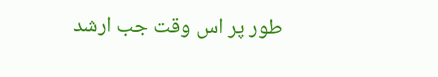طور پر اس وقت جب ارشد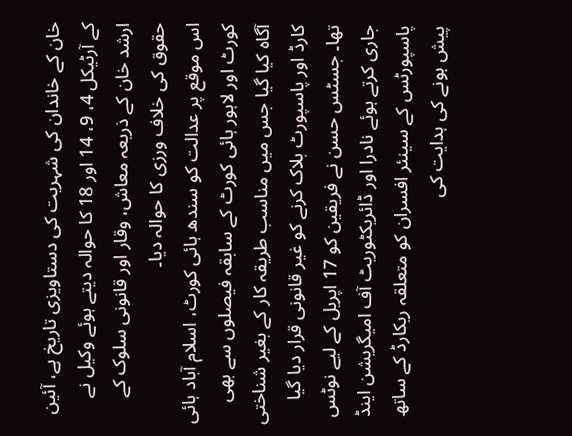خان کے خاندان کی شہریت کی دستاویزی تاریخ ہے، آئین کے آرٹیکل 4، 9، 14 اور 18 کا حوالہ دیتے ہوئے وکیل نے ارشد خان کے ذریعہ معاش، وقار اور قانونی سلوک کے حقوق کی خلاف ورزی کا حوالہ دیا۔
اس موقع پر عدالت کو سندھ ہائی کورٹ، اسلام آباد ہائی کورٹ اور لاہور ہائی کورٹ کے سابقہ فیصلوں سے بھی آگاہ کیا گیا جس میں مناسب طریقہ کار کے بغیر شناختی کارڈ اور پاسپورٹ بلاک کرنے کو غیر قانونی قرار دیا گیا تھا۔ جسٹس حسن نے فریقین کو 17 اپریل کے لیے نوٹس جاری کرتے ہوئے نادرا اور ڈائریکٹوریٹ آف امیگریشن اینڈ پاسپورٹس کے سینئر افسران کو متعلقہ ریکارڈ کے ساتھ پیش ہونے کی ہدایت کی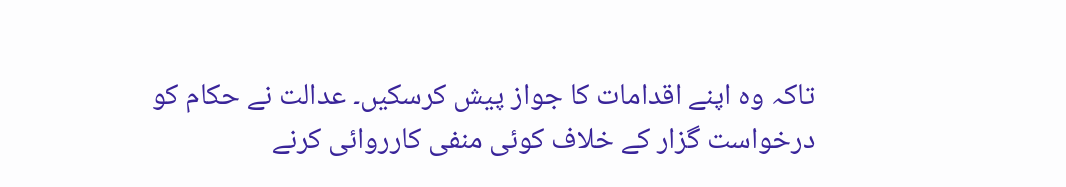تاکہ وہ اپنے اقدامات کا جواز پیش کرسکیں۔ عدالت نے حکام کو درخواست گزار کے خلاف کوئی منفی کارروائی کرنے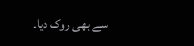سے بھی روک دیا۔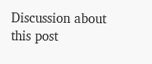Discussion about this post